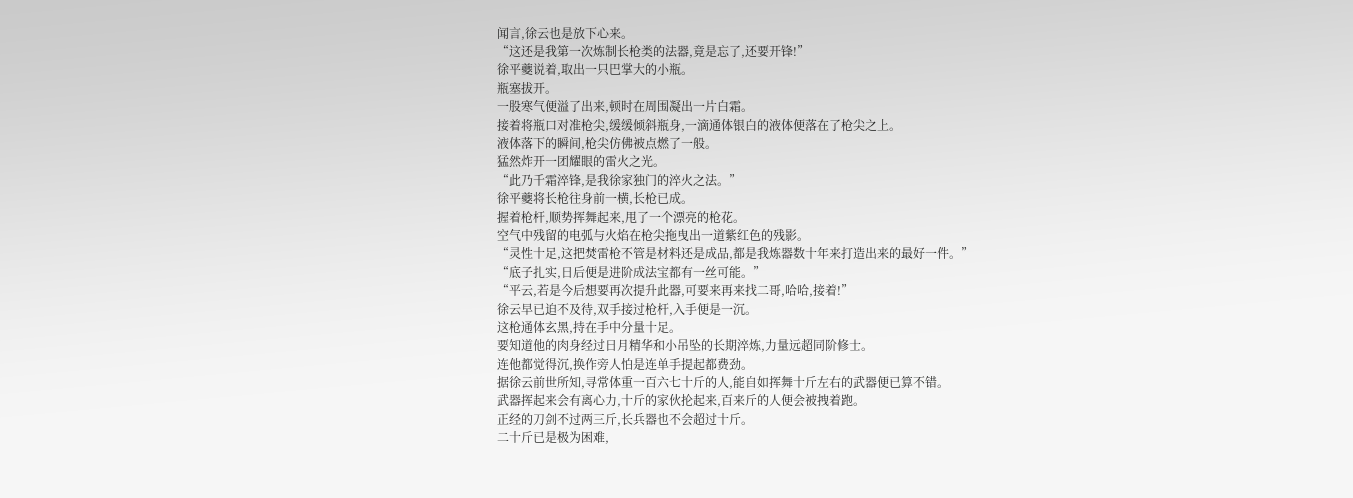闻言,徐云也是放下心来。
“这还是我第一次炼制长枪类的法器,竟是忘了,还要开锋!”
徐平夔说着,取出一只巴掌大的小瓶。
瓶塞拔开。
一股寒气便溢了出来,顿时在周围凝出一片白霜。
接着将瓶口对准枪尖,缓缓倾斜瓶身,一滴通体银白的液体便落在了枪尖之上。
液体落下的瞬间,枪尖仿佛被点燃了一般。
猛然炸开一团耀眼的雷火之光。
“此乃千霜淬锋,是我徐家独门的淬火之法。”
徐平夔将长枪往身前一横,长枪已成。
握着枪杆,顺势挥舞起来,甩了一个漂亮的枪花。
空气中残留的电弧与火焰在枪尖拖曳出一道紫红色的残影。
“灵性十足,这把焚雷枪不管是材料还是成品,都是我炼器数十年来打造出来的最好一件。”
“底子扎实,日后便是进阶成法宝都有一丝可能。”
“平云,若是今后想要再次提升此器,可要来再来找二哥,哈哈,接着!”
徐云早已迫不及待,双手接过枪杆,入手便是一沉。
这枪通体玄黑,持在手中分量十足。
要知道他的肉身经过日月精华和小吊坠的长期淬炼,力量远超同阶修士。
连他都觉得沉,换作旁人怕是连单手提起都费劲。
据徐云前世所知,寻常体重一百六七十斤的人,能自如挥舞十斤左右的武器便已算不错。
武器挥起来会有离心力,十斤的家伙抡起来,百来斤的人便会被拽着跑。
正经的刀剑不过两三斤,长兵器也不会超过十斤。
二十斤已是极为困难,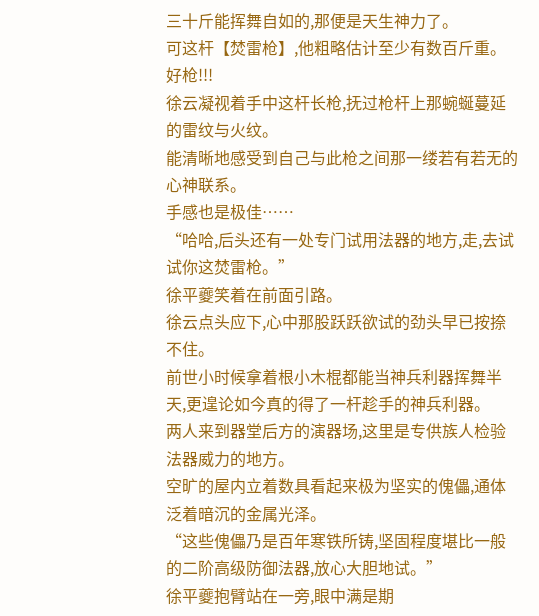三十斤能挥舞自如的,那便是天生神力了。
可这杆【焚雷枪】,他粗略估计至少有数百斤重。
好枪!!!
徐云凝视着手中这杆长枪,抚过枪杆上那蜿蜒蔓延的雷纹与火纹。
能清晰地感受到自己与此枪之间那一缕若有若无的心神联系。
手感也是极佳……
“哈哈,后头还有一处专门试用法器的地方,走,去试试你这焚雷枪。”
徐平夔笑着在前面引路。
徐云点头应下,心中那股跃跃欲试的劲头早已按捺不住。
前世小时候拿着根小木棍都能当神兵利器挥舞半天,更遑论如今真的得了一杆趁手的神兵利器。
两人来到器堂后方的演器场,这里是专供族人检验法器威力的地方。
空旷的屋内立着数具看起来极为坚实的傀儡,通体泛着暗沉的金属光泽。
“这些傀儡乃是百年寒铁所铸,坚固程度堪比一般的二阶高级防御法器,放心大胆地试。”
徐平夔抱臂站在一旁,眼中满是期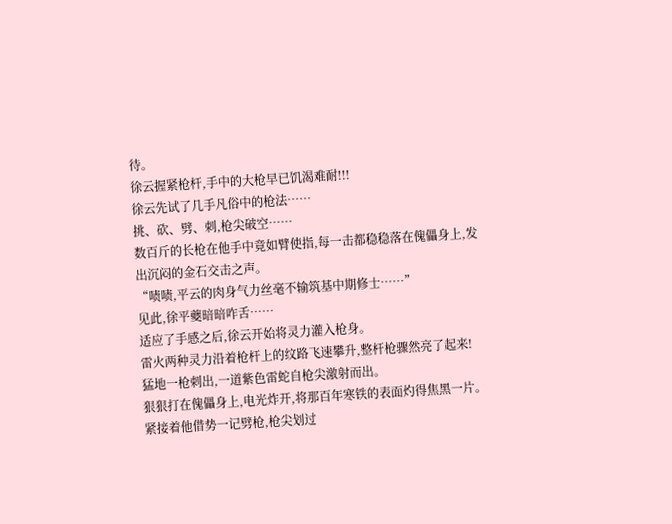待。
徐云握紧枪杆,手中的大枪早已饥渴难耐!!!
徐云先试了几手凡俗中的枪法……
挑、砍、劈、刺,枪尖破空……
数百斤的长枪在他手中竟如臂使指,每一击都稳稳落在傀儡身上,发出沉闷的金石交击之声。
“啧啧,平云的肉身气力丝毫不输筑基中期修士……”
见此,徐平夔暗暗咋舌……
适应了手感之后,徐云开始将灵力灌入枪身。
雷火两种灵力沿着枪杆上的纹路飞速攀升,整杆枪骤然亮了起来!
猛地一枪刺出,一道紫色雷蛇自枪尖激射而出。
狠狠打在傀儡身上,电光炸开,将那百年寒铁的表面灼得焦黑一片。
紧接着他借势一记劈枪,枪尖划过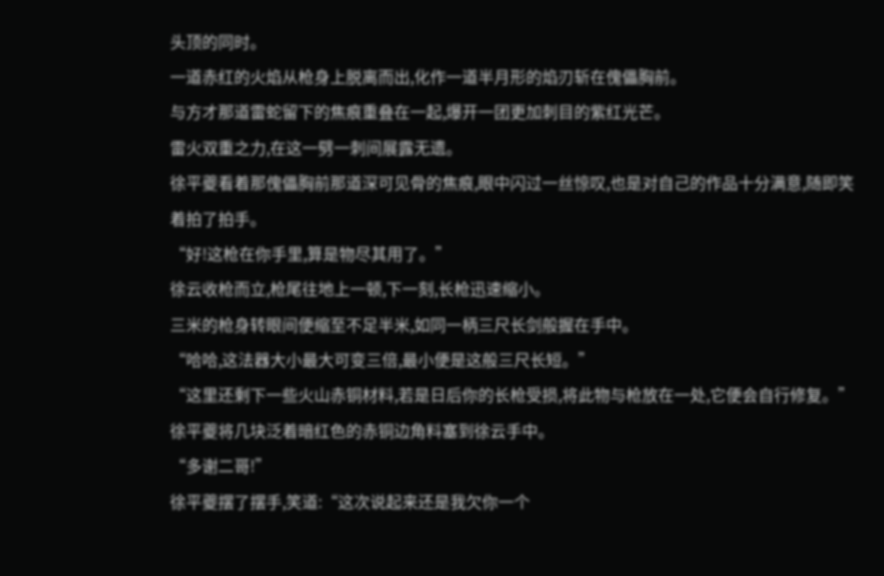头顶的同时。
一道赤红的火焰从枪身上脱离而出,化作一道半月形的焰刃斩在傀儡胸前。
与方才那道雷蛇留下的焦痕重叠在一起,爆开一团更加刺目的紫红光芒。
雷火双重之力,在这一劈一刺间展露无遗。
徐平夔看着那傀儡胸前那道深可见骨的焦痕,眼中闪过一丝惊叹,也是对自己的作品十分满意,随即笑着拍了拍手。
“好!这枪在你手里,算是物尽其用了。”
徐云收枪而立,枪尾往地上一顿,下一刻,长枪迅速缩小。
三米的枪身转眼间便缩至不足半米,如同一柄三尺长剑般握在手中。
“哈哈,这法器大小最大可变三倍,最小便是这般三尺长短。”
“这里还剩下一些火山赤铜材料,若是日后你的长枪受损,将此物与枪放在一处,它便会自行修复。”
徐平夔将几块泛着暗红色的赤铜边角料塞到徐云手中。
“多谢二哥!”
徐平夔摆了摆手,笑道:“这次说起来还是我欠你一个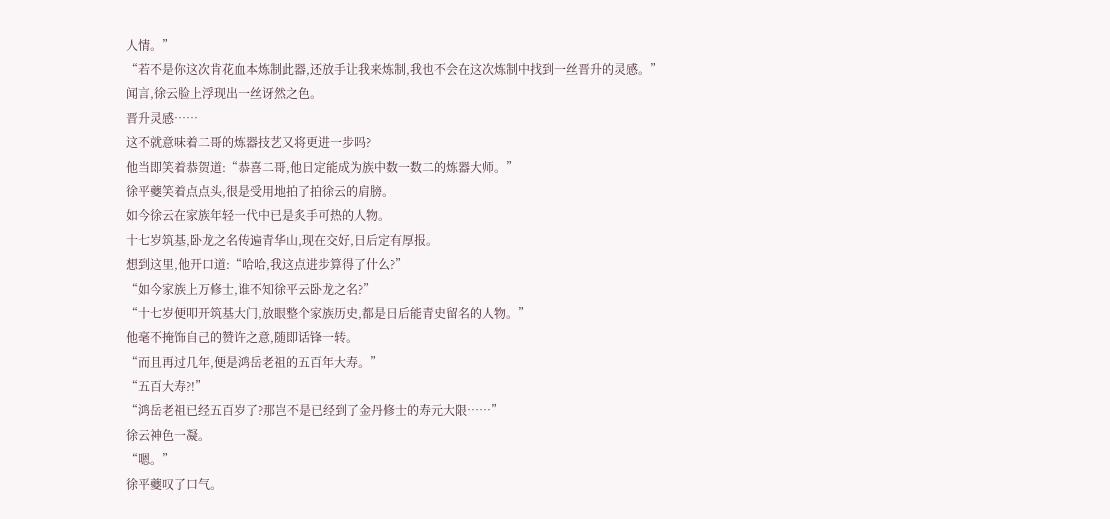人情。”
“若不是你这次肯花血本炼制此器,还放手让我来炼制,我也不会在这次炼制中找到一丝晋升的灵感。”
闻言,徐云脸上浮现出一丝讶然之色。
晋升灵感……
这不就意味着二哥的炼器技艺又将更进一步吗?
他当即笑着恭贺道:“恭喜二哥,他日定能成为族中数一数二的炼器大师。”
徐平夔笑着点点头,很是受用地拍了拍徐云的肩膀。
如今徐云在家族年轻一代中已是炙手可热的人物。
十七岁筑基,卧龙之名传遍青华山,现在交好,日后定有厚报。
想到这里,他开口道:“哈哈,我这点进步算得了什么?”
“如今家族上万修士,谁不知徐平云卧龙之名?”
“十七岁便叩开筑基大门,放眼整个家族历史,都是日后能青史留名的人物。”
他毫不掩饰自己的赞许之意,随即话锋一转。
“而且再过几年,便是鸿岳老祖的五百年大寿。”
“五百大寿?!”
“鸿岳老祖已经五百岁了?那岂不是已经到了金丹修士的寿元大限……”
徐云神色一凝。
“嗯。”
徐平夔叹了口气。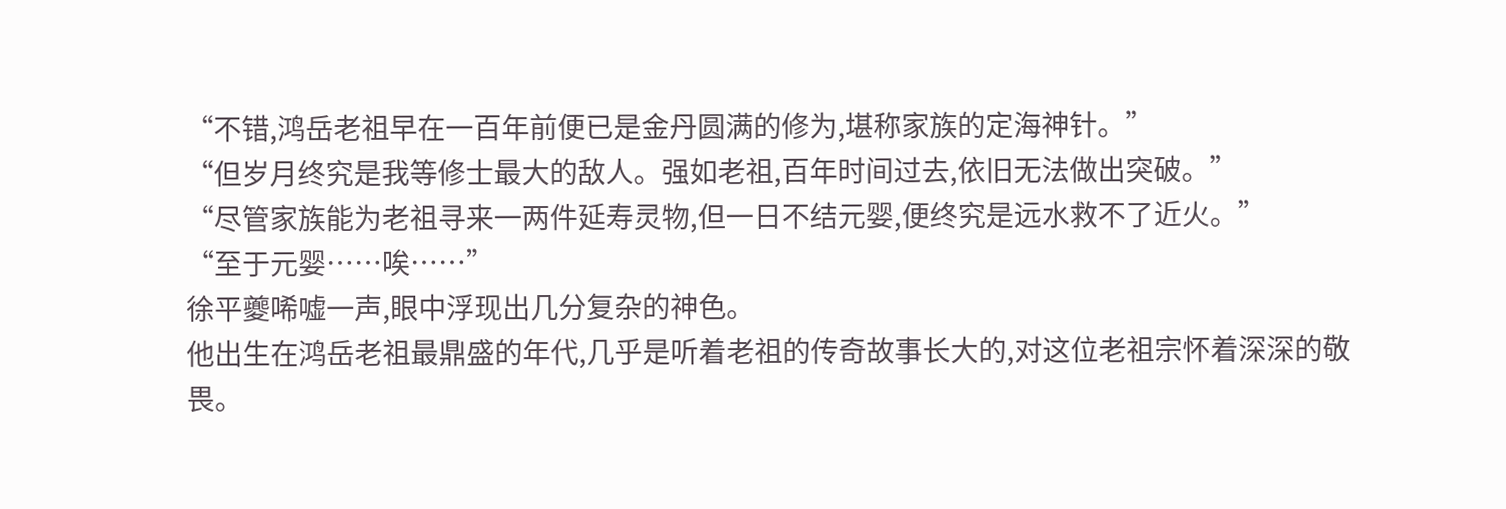“不错,鸿岳老祖早在一百年前便已是金丹圆满的修为,堪称家族的定海神针。”
“但岁月终究是我等修士最大的敌人。强如老祖,百年时间过去,依旧无法做出突破。”
“尽管家族能为老祖寻来一两件延寿灵物,但一日不结元婴,便终究是远水救不了近火。”
“至于元婴……唉……”
徐平夔唏嘘一声,眼中浮现出几分复杂的神色。
他出生在鸿岳老祖最鼎盛的年代,几乎是听着老祖的传奇故事长大的,对这位老祖宗怀着深深的敬畏。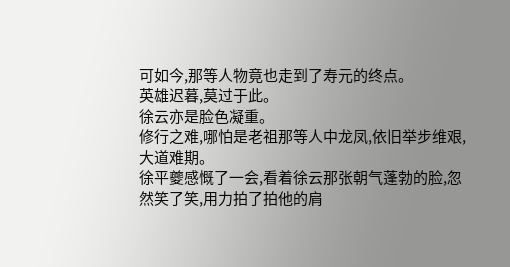可如今,那等人物竟也走到了寿元的终点。
英雄迟暮,莫过于此。
徐云亦是脸色凝重。
修行之难,哪怕是老祖那等人中龙凤,依旧举步维艰,大道难期。
徐平夔感慨了一会,看着徐云那张朝气蓬勃的脸,忽然笑了笑,用力拍了拍他的肩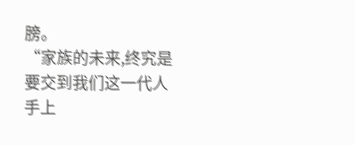膀。
“家族的未来,终究是要交到我们这一代人手上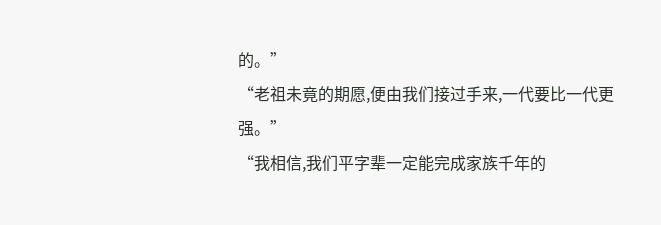的。”
“老祖未竟的期愿,便由我们接过手来,一代要比一代更强。”
“我相信,我们平字辈一定能完成家族千年的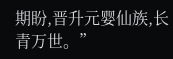期盼,晋升元婴仙族,长青万世。”